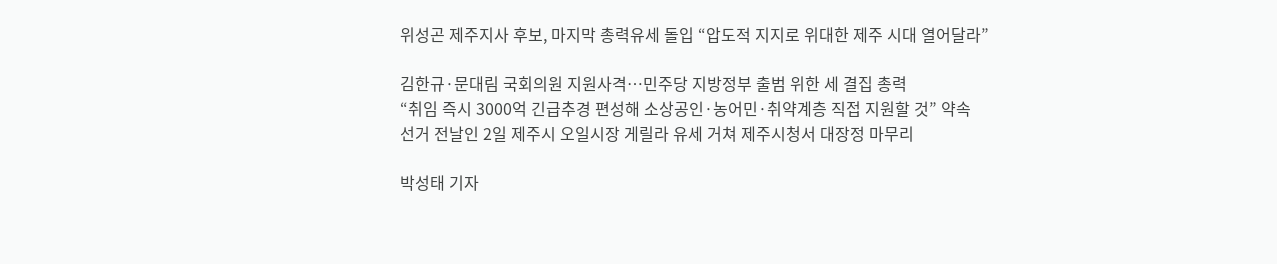위성곤 제주지사 후보, 마지막 총력유세 돌입 “압도적 지지로 위대한 제주 시대 열어달라”

김한규·문대림 국회의원 지원사격…민주당 지방정부 출범 위한 세 결집 총력
“취임 즉시 3000억 긴급추경 편성해 소상공인·농어민·취약계층 직접 지원할 것” 약속
선거 전날인 2일 제주시 오일시장 게릴라 유세 거쳐 제주시청서 대장정 마무리

박성태 기자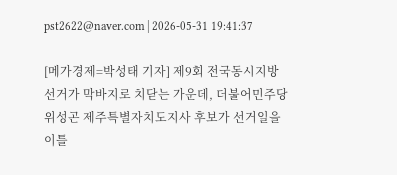pst2622@naver.com | 2026-05-31 19:41:37

[메가경제=박성태 기자] 제9회 전국동시지방선거가 막바지로 치닫는 가운데, 더불어민주당 위성곤 제주특별자치도지사 후보가 선거일을 이틀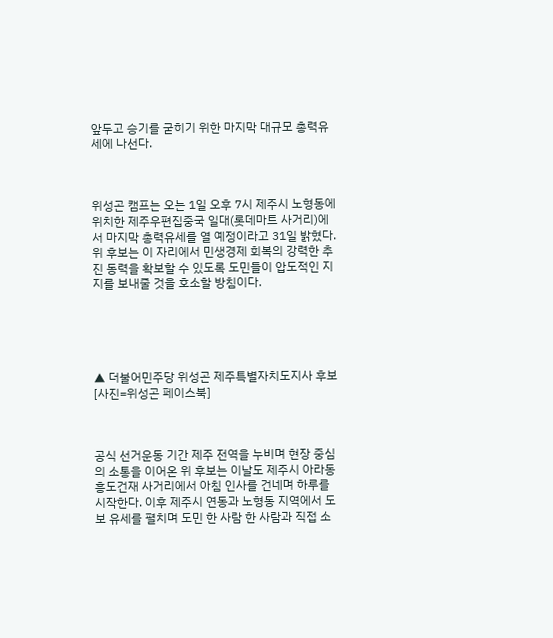앞두고 승기를 굳히기 위한 마지막 대규모 총력유세에 나선다.



위성곤 캠프는 오는 1일 오후 7시 제주시 노형동에 위치한 제주우편집중국 일대(롯데마트 사거리)에서 마지막 총력유세를 열 예정이라고 31일 밝혔다. 위 후보는 이 자리에서 민생경제 회복의 강력한 추진 동력을 확보할 수 있도록 도민들이 압도적인 지지를 보내줄 것을 호소할 방침이다.





▲ 더불어민주당 위성곤 제주특별자치도지사 후보 [사진=위성곤 페이스북]



공식 선거운동 기간 제주 전역을 누비며 현장 중심의 소통을 이어온 위 후보는 이날도 제주시 아라동 흥도건재 사거리에서 아침 인사를 건네며 하루를 시작한다. 이후 제주시 연동과 노형동 지역에서 도보 유세를 펼치며 도민 한 사람 한 사람과 직접 소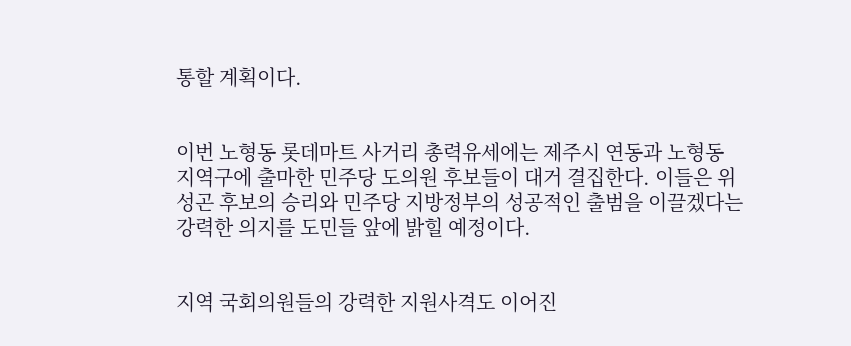통할 계획이다.


이번 노형동 롯데마트 사거리 총력유세에는 제주시 연동과 노형동 지역구에 출마한 민주당 도의원 후보들이 대거 결집한다. 이들은 위성곤 후보의 승리와 민주당 지방정부의 성공적인 출범을 이끌겠다는 강력한 의지를 도민들 앞에 밝힐 예정이다.


지역 국회의원들의 강력한 지원사격도 이어진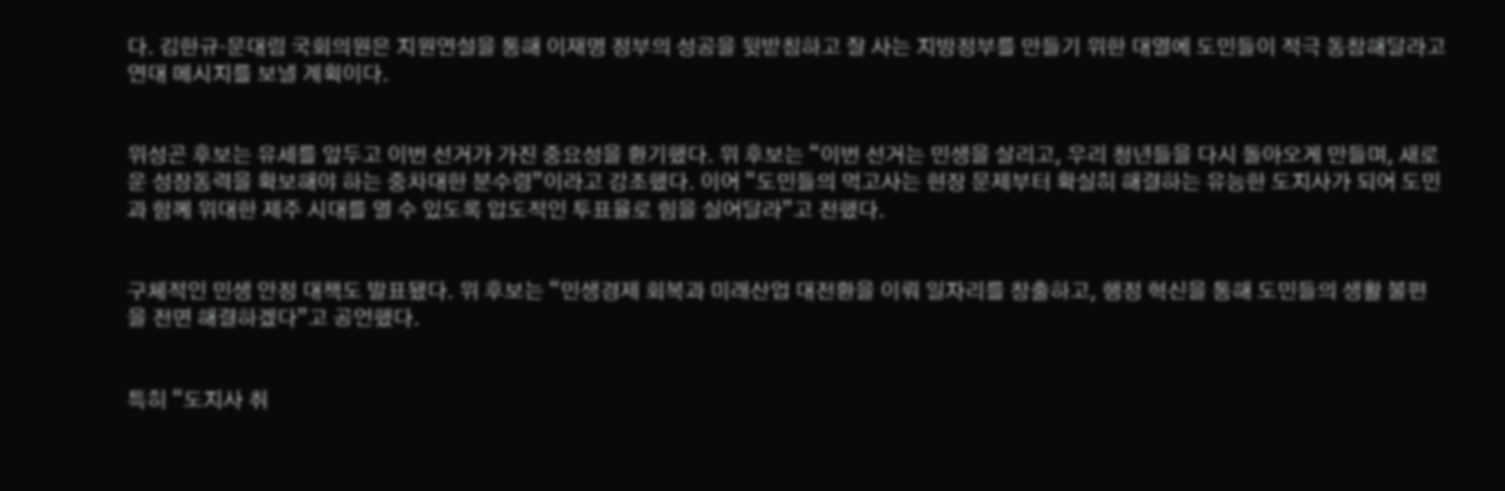다. 김한규·문대림 국회의원은 지원연설을 통해 이재명 정부의 성공을 뒷받침하고 잘 사는 지방정부를 만들기 위한 대열에 도민들이 적극 동참해달라고 연대 메시지를 보낼 계획이다.


위성곤 후보는 유세를 앞두고 이번 선거가 가진 중요성을 환기했다. 위 후보는 “이번 선거는 민생을 살리고, 우리 청년들을 다시 돌아오게 만들며, 새로운 성장동력을 확보해야 하는 중차대한 분수령”이라고 강조했다. 이어 “도민들의 먹고사는 현장 문제부터 확실히 해결하는 유능한 도지사가 되어 도민과 함께 위대한 제주 시대를 열 수 있도록 압도적인 투표율로 힘을 실어달라”고 전했다.


구체적인 민생 안정 대책도 발표됐다. 위 후보는 “민생경제 회복과 미래산업 대전환을 이뤄 일자리를 창출하고, 행정 혁신을 통해 도민들의 생활 불편을 전면 해결하겠다”고 공언했다.


특히 “도지사 취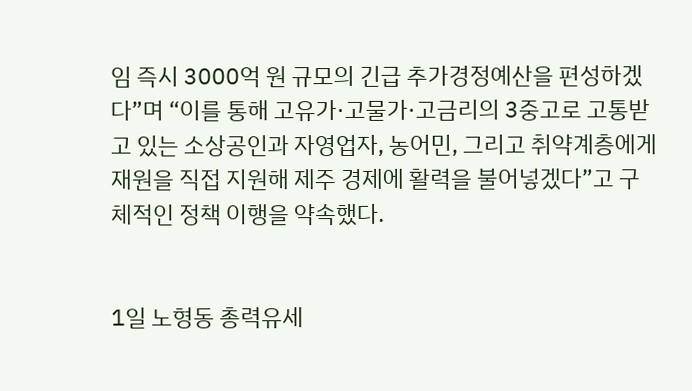임 즉시 3000억 원 규모의 긴급 추가경정예산을 편성하겠다”며 “이를 통해 고유가·고물가·고금리의 3중고로 고통받고 있는 소상공인과 자영업자, 농어민, 그리고 취약계층에게 재원을 직접 지원해 제주 경제에 활력을 불어넣겠다”고 구체적인 정책 이행을 약속했다.


1일 노형동 총력유세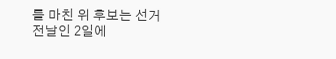를 마친 위 후보는 선거 전날인 2일에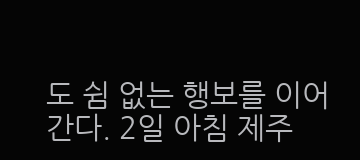도 쉼 없는 행보를 이어간다. 2일 아침 제주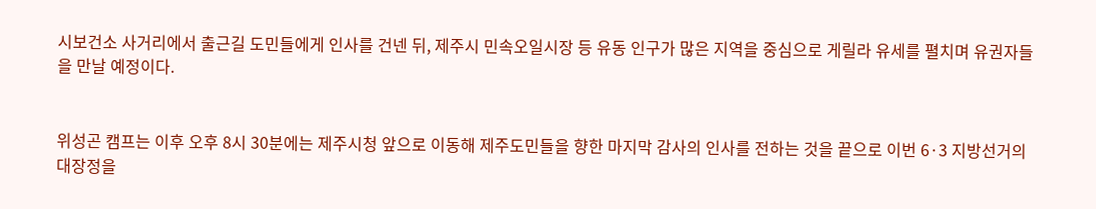시보건소 사거리에서 출근길 도민들에게 인사를 건넨 뒤, 제주시 민속오일시장 등 유동 인구가 많은 지역을 중심으로 게릴라 유세를 펼치며 유권자들을 만날 예정이다.


위성곤 캠프는 이후 오후 8시 30분에는 제주시청 앞으로 이동해 제주도민들을 향한 마지막 감사의 인사를 전하는 것을 끝으로 이번 6·3 지방선거의 대장정을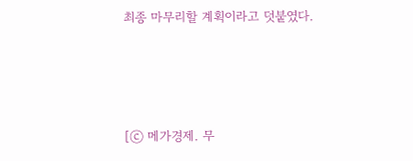최종 마무리할 계획이라고 덧붙였다.





[ⓒ 메가경제. 무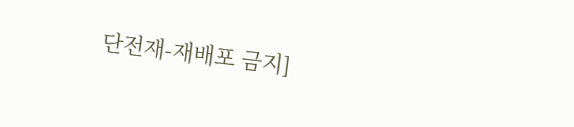단전재-재배포 금지]